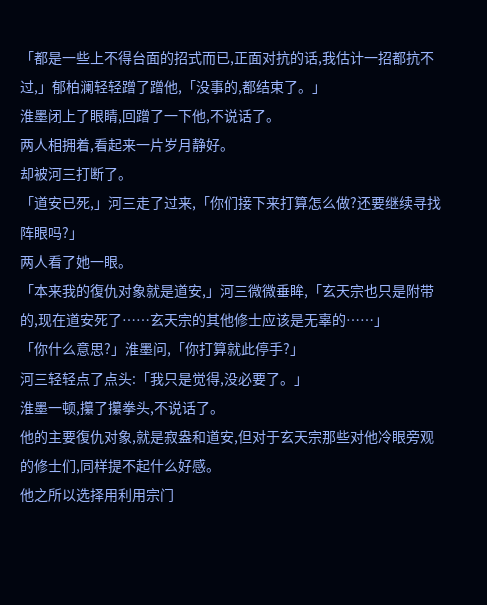「都是一些上不得台面的招式而已,正面对抗的话,我估计一招都抗不过,」郁柏澜轻轻蹭了蹭他,「没事的,都结束了。」
淮墨闭上了眼睛,回蹭了一下他,不说话了。
两人相拥着,看起来一片岁月静好。
却被河三打断了。
「道安已死,」河三走了过来,「你们接下来打算怎么做?还要继续寻找阵眼吗?」
两人看了她一眼。
「本来我的復仇对象就是道安,」河三微微垂眸,「玄天宗也只是附带的,现在道安死了……玄天宗的其他修士应该是无辜的……」
「你什么意思?」淮墨问,「你打算就此停手?」
河三轻轻点了点头:「我只是觉得,没必要了。」
淮墨一顿,攥了攥拳头,不说话了。
他的主要復仇对象,就是寂盎和道安,但对于玄天宗那些对他冷眼旁观的修士们,同样提不起什么好感。
他之所以选择用利用宗门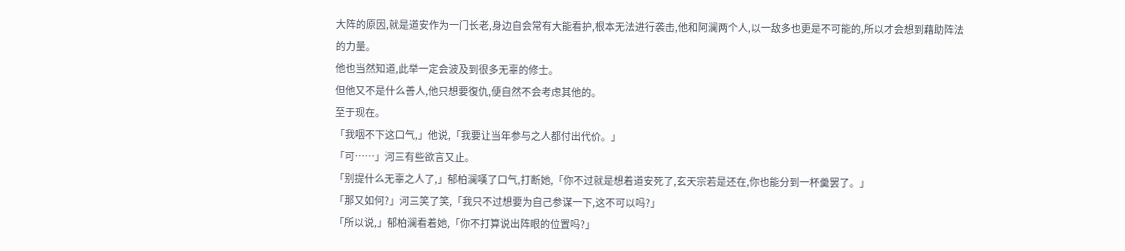大阵的原因,就是道安作为一门长老,身边自会常有大能看护,根本无法进行袭击,他和阿澜两个人,以一敌多也更是不可能的,所以才会想到藉助阵法的力量。
他也当然知道,此举一定会波及到很多无辜的修士。
但他又不是什么善人,他只想要復仇,便自然不会考虑其他的。
至于现在。
「我咽不下这口气,」他说,「我要让当年参与之人都付出代价。」
「可……」河三有些欲言又止。
「别提什么无辜之人了,」郁柏澜嘆了口气,打断她,「你不过就是想着道安死了,玄天宗若是还在,你也能分到一杯羹罢了。」
「那又如何?」河三笑了笑,「我只不过想要为自己参谋一下,这不可以吗?」
「所以说,」郁柏澜看着她,「你不打算说出阵眼的位置吗?」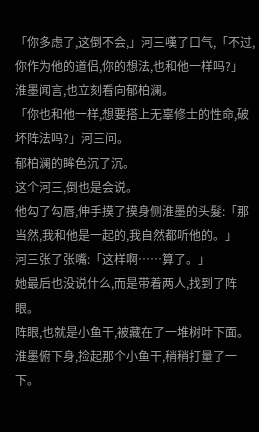「你多虑了,这倒不会,」河三嘆了口气,「不过,你作为他的道侣,你的想法,也和他一样吗?」
淮墨闻言,也立刻看向郁柏澜。
「你也和他一样,想要搭上无辜修士的性命,破坏阵法吗?」河三问。
郁柏澜的眸色沉了沉。
这个河三,倒也是会说。
他勾了勾唇,伸手摸了摸身侧淮墨的头髮:「那当然,我和他是一起的,我自然都听他的。」
河三张了张嘴:「这样啊……算了。」
她最后也没说什么,而是带着两人,找到了阵眼。
阵眼,也就是小鱼干,被藏在了一堆树叶下面。
淮墨俯下身,捡起那个小鱼干,稍稍打量了一下。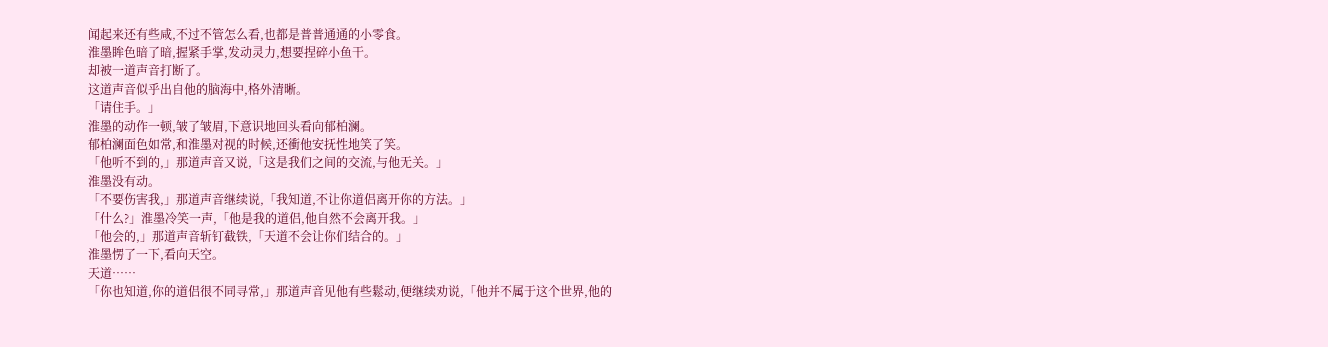闻起来还有些咸,不过不管怎么看,也都是普普通通的小零食。
淮墨眸色暗了暗,握紧手掌,发动灵力,想要捏碎小鱼干。
却被一道声音打断了。
这道声音似乎出自他的脑海中,格外清晰。
「请住手。」
淮墨的动作一顿,皱了皱眉,下意识地回头看向郁柏澜。
郁柏澜面色如常,和淮墨对视的时候,还衝他安抚性地笑了笑。
「他听不到的,」那道声音又说,「这是我们之间的交流,与他无关。」
淮墨没有动。
「不要伤害我,」那道声音继续说,「我知道,不让你道侣离开你的方法。」
「什么?」淮墨冷笑一声,「他是我的道侣,他自然不会离开我。」
「他会的,」那道声音斩钉截铁,「天道不会让你们结合的。」
淮墨愣了一下,看向天空。
天道……
「你也知道,你的道侣很不同寻常,」那道声音见他有些鬆动,便继续劝说,「他并不属于这个世界,他的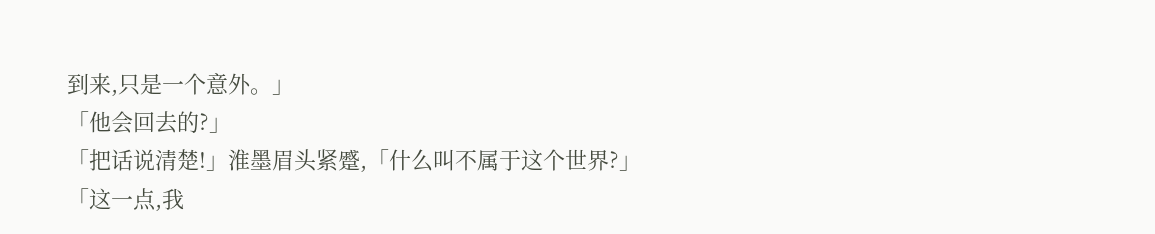到来,只是一个意外。」
「他会回去的?」
「把话说清楚!」淮墨眉头紧蹙,「什么叫不属于这个世界?」
「这一点,我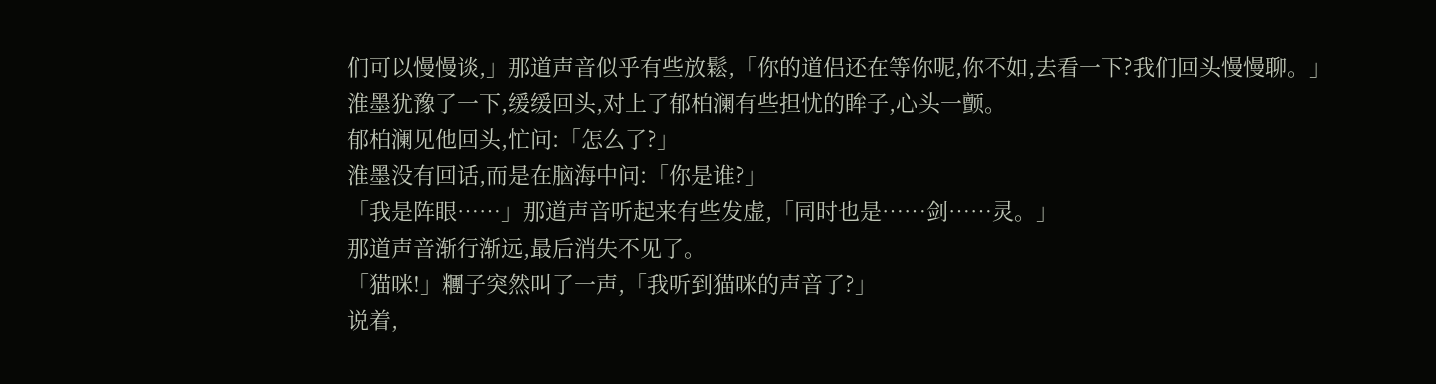们可以慢慢谈,」那道声音似乎有些放鬆,「你的道侣还在等你呢,你不如,去看一下?我们回头慢慢聊。」
淮墨犹豫了一下,缓缓回头,对上了郁柏澜有些担忧的眸子,心头一颤。
郁柏澜见他回头,忙问:「怎么了?」
淮墨没有回话,而是在脑海中问:「你是谁?」
「我是阵眼……」那道声音听起来有些发虚,「同时也是……剑……灵。」
那道声音渐行渐远,最后消失不见了。
「猫咪!」糰子突然叫了一声,「我听到猫咪的声音了?」
说着,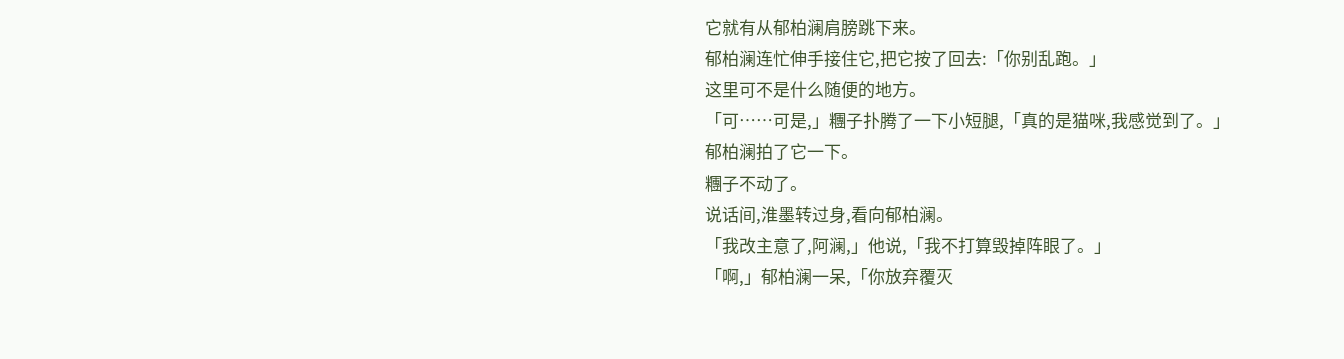它就有从郁柏澜肩膀跳下来。
郁柏澜连忙伸手接住它,把它按了回去:「你别乱跑。」
这里可不是什么随便的地方。
「可……可是,」糰子扑腾了一下小短腿,「真的是猫咪,我感觉到了。」
郁柏澜拍了它一下。
糰子不动了。
说话间,淮墨转过身,看向郁柏澜。
「我改主意了,阿澜,」他说,「我不打算毁掉阵眼了。」
「啊,」郁柏澜一呆,「你放弃覆灭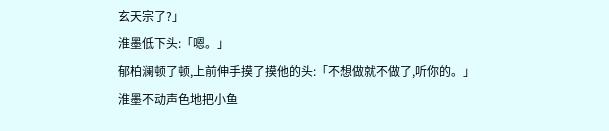玄天宗了?」
淮墨低下头:「嗯。」
郁柏澜顿了顿,上前伸手摸了摸他的头:「不想做就不做了,听你的。」
淮墨不动声色地把小鱼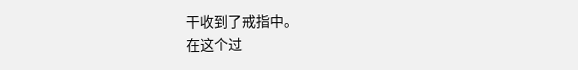干收到了戒指中。
在这个过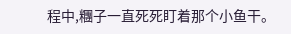程中,糰子一直死死盯着那个小鱼干。